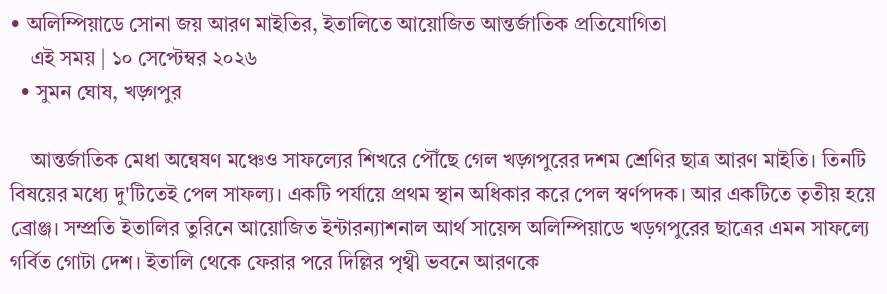• অলিম্পিয়াডে সোনা জয় আরণ মাইতির, ইতালিতে আয়োজিত আন্তর্জাতিক প্রতিযোগিতা
    এই সময় | ১০ সেপ্টেম্বর ২০২৬
  • সুমন ঘোষ, খড়্গপুর

    আন্তর্জাতিক মেধা অন্বেষণ মঞ্চেও সাফল্যের শিখরে পৌঁছে গেল খড়্গপুরের দশম শ্রেণির ছাত্র আরণ মাইতি। তিনটি বিষয়ের মধ্যে দু'টিতেই পেল সাফল্য। একটি পর্যায়ে প্রথম স্থান অধিকার করে পেল স্বর্ণপদক। আর একটিতে তৃতীয় হয়ে ব্রোঞ্জ। সম্প্রতি ইতালির তুরিনে আয়োজিত ইন্টারন্যাশনাল আর্থ সায়েন্স অলিম্পিয়াডে খড়গপুরের ছাত্রের এমন সাফল্যে গর্বিত গোটা দেশ। ইতালি থেকে ফেরার পরে দিল্লির পৃথ্বী ভবনে আরণকে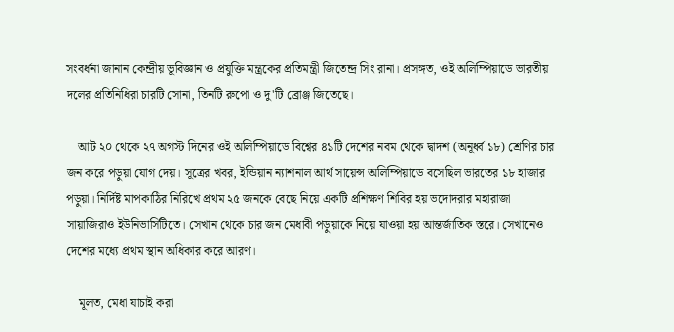সংবর্ধনা জানান কেন্দ্রীয় ভূবিজ্ঞান ও প্রযুক্তি মন্ত্রকের প্রতিমন্ত্রী জিতেন্দ্র সিং রানা। প্রসঙ্গত, ওই অলিম্পিয়াডে ভারতীয় দলের প্রতিনিধিরা চারটি সোনা, তিনটি রুপো ও দু'টি ব্রোঞ্জ জিতেছে।

    আট ২০ থেকে ২৭ অগস্ট দিনের ওই অলিম্পিয়াডে বিশ্বের ৪১টি দেশের নবম থেকে দ্বাদশ (অনূর্ধ্ব ১৮) শ্রেণির চার জন করে পড়ুয়া যোগ দেয়। সূত্রের খবর, ইন্ডিয়ান ন্যাশনাল আর্থ সায়েন্স অলিম্পিয়াডে বসেছিল ভারতের ১৮ হাজার পড়ুয়া। নির্দিষ্ট মাপকাঠির নিরিখে প্রথম ২৫ জনকে বেছে নিয়ে একটি প্রশিক্ষণ শিবির হয় ভদোদরার মহারাজা সায়াজিরাও ইউনিভার্সিটিতে। সেখান থেকে চার জন মেধাবী পড়ুয়াকে নিয়ে যাওয়া হয় আন্তর্জাতিক স্তরে। সেখানেও দেশের মধ্যে প্রথম স্থান অধিকার করে আরণ।

    মূলত, মেধা যাচাই করা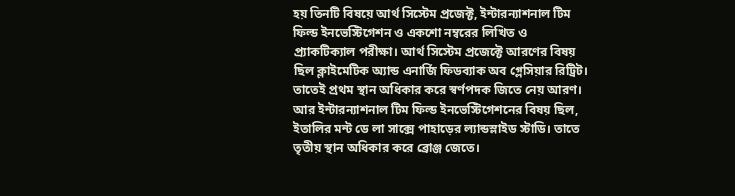হয় তিনটি বিষয়ে আর্থ সিস্টেম প্রজেক্ট, ইন্টারন্যাশনাল টিম ফিল্ড ইনভেস্টিগেশন ও একশো নম্বরের লিখিত ও প্র্যাকটিক্যাল পরীক্ষা। আর্থ সিস্টেম প্রজেক্টে আরণের বিষয় ছিল ক্লাইমেটিক অ্যান্ড এনার্জি ফিডব্যাক অব গ্লেসিয়ার রিট্রিট। তাতেই প্রথম স্থান অধিকার করে স্বর্ণপদক জিতে নেয় আরণ। আর ইন্টারন্যাশনাল টিম ফিল্ড ইনভেস্টিগেশনের বিষয় ছিল, ইতালির মন্ট ডে লা সাক্সে পাহাড়ের ল্যান্ডস্লাইড স্টাডি। তাতে তৃতীয় স্থান অধিকার করে ব্রোঞ্জ জেতে।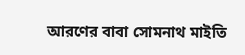আরণের বাবা সোমনাথ মাইতি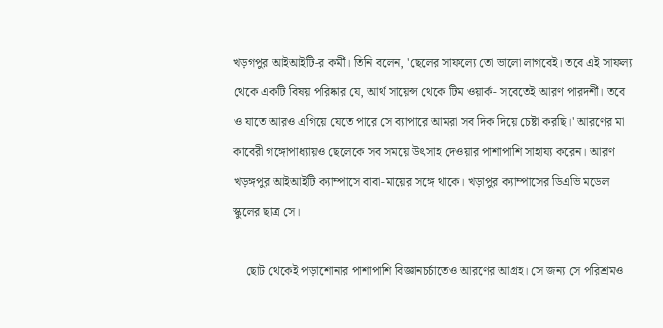খড়গপুর আইআইটি-র কর্মী। তিনি বলেন, 'ছেলের সাফল্যে তো ভালো লাগবেই। তবে এই সাফল্য থেকে একটি বিষয় পরিষ্কার যে, আর্থ সায়েন্স থেকে টিম ওয়ার্ক- সবেতেই আরণ পারদর্শী। তবে ও যাতে আরও এগিয়ে যেতে পারে সে ব্যাপারে আমরা সব দিক দিয়ে চেষ্টা করছি।' আরণের মা কাবেরী গঙ্গোপাধ্যায়ও ছেলেকে সব সময়ে উৎসাহ দেওয়ার পাশাপাশি সাহায্য করেন। আরণ খড়ঙ্গপুর আইআইটি ক্যাম্পাসে বাবা-মায়ের সঙ্গে থাকে। খড়াপুর ক্যাম্পাসের ডিএভি মডেল স্কুলের ছাত্র সে।

    ছোট থেকেই পড়াশোনার পাশাপাশি বিজ্ঞানচর্চাতেও আরণের আগ্রহ। সে জন্য সে পরিশ্রমও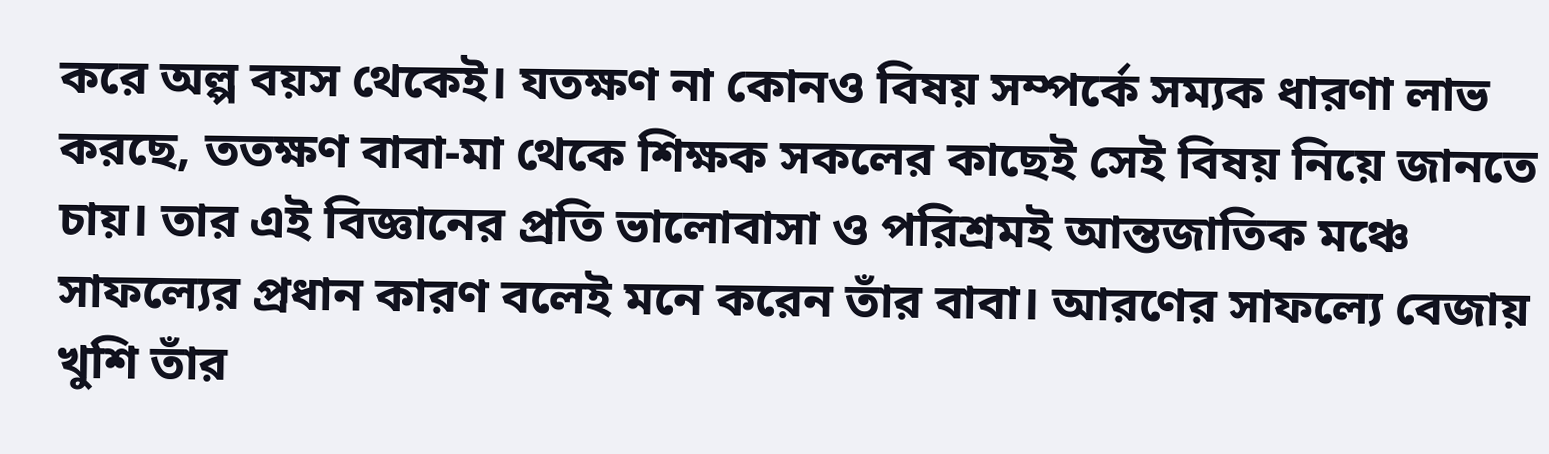করে অল্প বয়স থেকেই। যতক্ষণ না কোনও বিষয় সম্পর্কে সম্যক ধারণা লাভ করছে, ততক্ষণ বাবা-মা থেকে শিক্ষক সকলের কাছেই সেই বিষয় নিয়ে জানতে চায়। তার এই বিজ্ঞানের প্রতি ভালোবাসা ও পরিশ্রমই আন্তজাতিক মঞ্চে সাফল্যের প্রধান কারণ বলেই মনে করেন তাঁর বাবা। আরণের সাফল্যে বেজায় খুশি তাঁর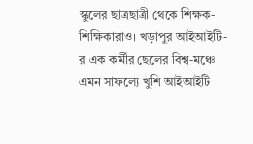স্কুলের ছাত্রছাত্রী থেকে শিক্ষক-শিক্ষিকারাও। খড়াপুর আইআইটি-র এক কর্মীর ছেলের বিশ্ব-মঞ্চে এমন সাফল্যে খুশি আইআইটি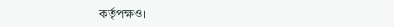কর্তৃপক্ষও।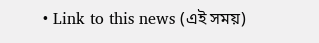• Link to this news (এই সময়)